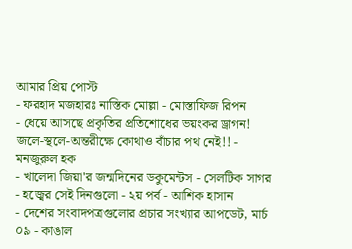আমার প্রিয় পোস্ট
- ফরহাদ মজহারঃ নাস্তিক মোল্লা - মোস্তাফিজ রিপন
- ধেয়ে আসছে প্রকৃতির প্রতিশোধের ভয়ংকর ড্রাগন! জলে-স্থলে-অন্তরীক্ষে কোথাও বাঁচার পথ নেই!! - মনজুরুল হক
- খালেদা জিয়া'র জন্মদিনের ডকুমেন্টস - সেলটিক সাগর
- হজ্বের সেই দিনগুলো - ২য় পর্ব - আশিক হাসান
- দেশের সংবাদপত্রগুলোর প্রচার সংখ্যার আপডেট, মার্চ ০৯ - কাঙাল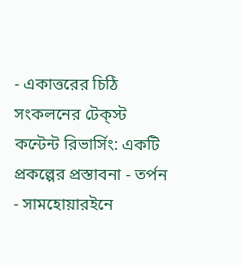- একাত্তরের চিঠি সংকলনের টেক্স্ট কন্টেন্ট রিভার্সিং: একটি প্রকল্পের প্রস্তাবনা - তর্পন
- সামহোয়ারইনে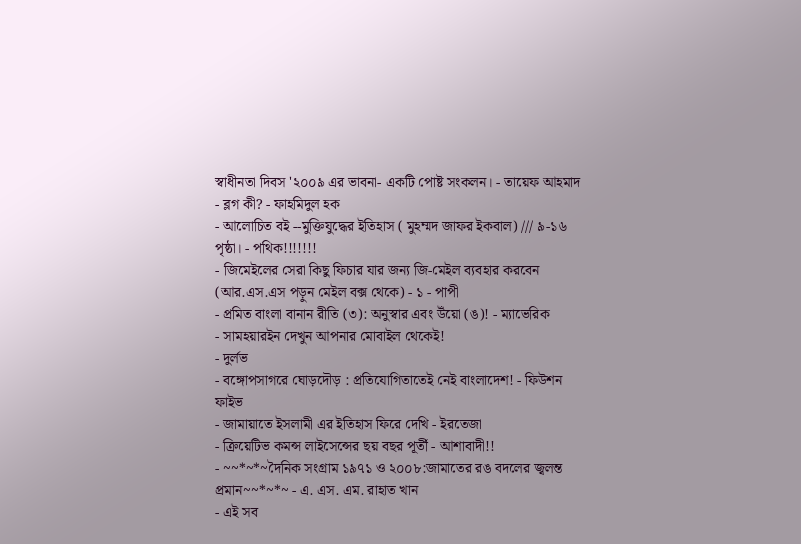স্বাধীনতা দিবস '২০০৯ এর ভাবনা- একটি পোষ্ট সংকলন। - তায়েফ আহমাদ
- ব্লগ কী? - ফাহমিদুল হক
- আলোচিত বই --মুক্তিযুদ্ধের ইতিহাস ( মুহম্মদ জাফর ইকবাল) /// ৯-১৬ পৃষ্ঠা। - পথিক!!!!!!!
- জিমেইলের সেরা কিছু ফিচার যার জন্য জি-মেইল ব্যবহার করবেন (আর.এস.এস পড়ুন মেইল বক্স থেকে) - ১ - পাপী
- প্রমিত বাংলা বানান রীতি (৩): অনুস্বার এবং উঁয়ো (ঙ)! - ম্যাভেরিক
- সামহয়ারইন দেখুন আপনার মোবাইল থেকেই!
- দুর্লভ
- বঙ্গোপসাগরে ঘোড়দৌড় : প্রতিযোগিতাতেই নেই বাংলাদেশ! - ফিউশন ফাইভ
- জামায়াতে ইসলামী এর ইতিহাস ফিরে দেখি - ইরতেজা
- ক্রিয়েটিভ কমন্স লাইসেন্সের ছয় বছর পূর্তী - আশাবাদী!!
- ~~*~*~দৈনিক সংগ্রাম ১৯৭১ ও ২০০৮:জামাতের রঙ বদলের জ্বলন্ত প্রমান~~*~*~ - এ. এস. এম. রাহাত খান
- এই সব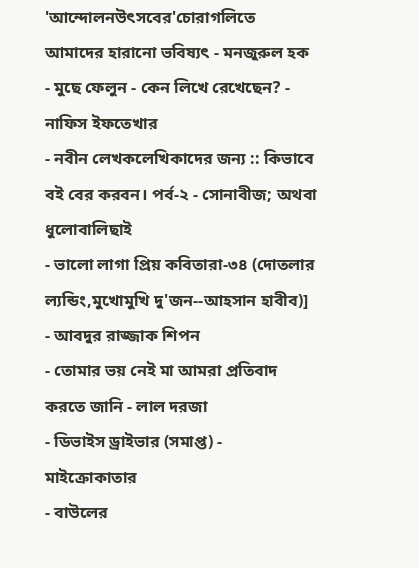'আন্দোলনউৎসবের'চোরাগলিতে আমাদের হারানো ভবিষ্যৎ - মনজুরুল হক
- মুছে ফেলুন - কেন লিখে রেখেছেন? - নাফিস ইফতেখার
- নবীন লেখকলেখিকাদের জন্য :: কিভাবে বই বের করবন। পর্ব-২ - সোনাবীজ; অথবা ধুলোবালিছাই
- ভালো লাগা প্রিয় কবিতারা-৩৪ (দোতলার ল্যন্ডিং,মুখোমুখি দু'জন--আহসান হাবীব)] - আবদুর রাজ্জাক শিপন
- তোমার ভয় নেই মা আমরা প্রতিবাদ করতে জানি - লাল দরজা
- ডিভাইস ড্রাইভার (সমাপ্ত) - মাইক্রোকাতার
- বাউলের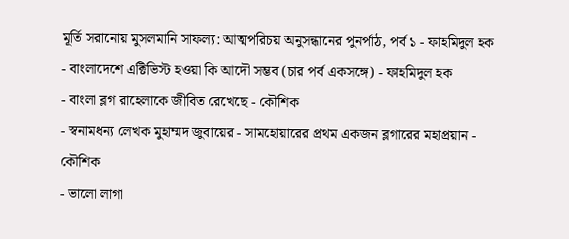মূর্তি সরানোয় মুসলমানি সাফল্য: আত্মপরিচয় অনুসন্ধানের পুনর্পাঠ, পর্ব ১ - ফাহমিদুল হক
- বাংলাদেশে এক্টিভিস্ট হওয়া কি আদৌ সম্ভব (চার পর্ব একসঙ্গে) - ফাহমিদুল হক
- বাংলা ব্লগ রাহেলাকে জীবিত রেখেছে - কৌশিক
- স্বনামধন্য লেখক মুহাম্মদ জুবায়ের - সামহোয়ারের প্রথম একজন ব্লগারের মহাপ্রয়ান - কৌশিক
- ভালো লাগা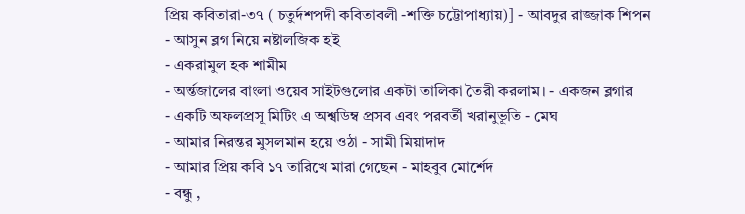প্রিয় কবিতারা-৩৭ ( চতুর্দশপদী কবিতাবলী -শক্তি চট্টোপাধ্যায়)] - আবদুর রাজ্জাক শিপন
- আসুন ব্লগ নিয়ে নষ্টালজিক হই
- একরামুল হক শামীম
- অর্ন্তজালের বাংলা ওয়েব সাইটগুলোর একটা তালিকা তৈরী করলাম। - একজন ব্লগার
- একটি অফলপ্রসূ মিটিং এ অশ্বডিম্ব প্রসব এবং পরবর্তী খরানুভূতি - মেঘ
- আমার নিরন্তর মুসলমান হয়ে ওঠা - সামী মিয়াদাদ
- আমার প্রিয় কবি ১৭ তারিখে মারা গেছেন - মাহবুব মোর্শেদ
- বন্ধু ,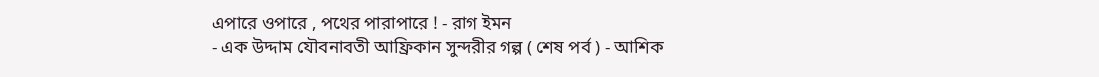এপারে ওপারে , পথের পারাপারে ! - রাগ ইমন
- এক উদ্দাম যৌবনাবতী আফ্রিকান সুন্দরীর গল্প ( শেষ পর্ব ) - আশিক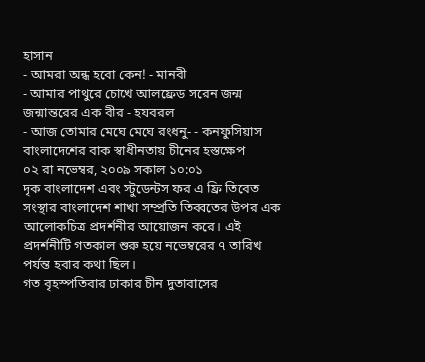হাসান
- আমরা অন্ধ হবো কেন! - মানবী
- আমার পাথুরে চোখে আলফ্রেড সরেন জন্ম জন্মান্তরের এক বীর - হযবরল
- আজ তোমার মেঘে মেঘে রংধনু- - কনফুসিয়াস
বাংলাদেশের বাক স্বাধীনতায় চীনের হস্তক্ষেপ
০২ রা নভেম্বর, ২০০৯ সকাল ১০:০১
দৃক বাংলাদেশ এবং স্টুডেন্টস ফর এ ফ্রি তিবেত সংস্থার বাংলাদেশ শাখা সম্প্রতি তিব্বতের উপর এক আলোকচিত্র প্রদর্শনীর আয়োজন করে। এই প্রদর্শনীটি গতকাল শুরু হয়ে নভেম্বরের ৭ তারিখ পর্যন্ত হবার কথা ছিল।
গত বৃহস্পতিবার ঢাকার চীন দুতাবাসের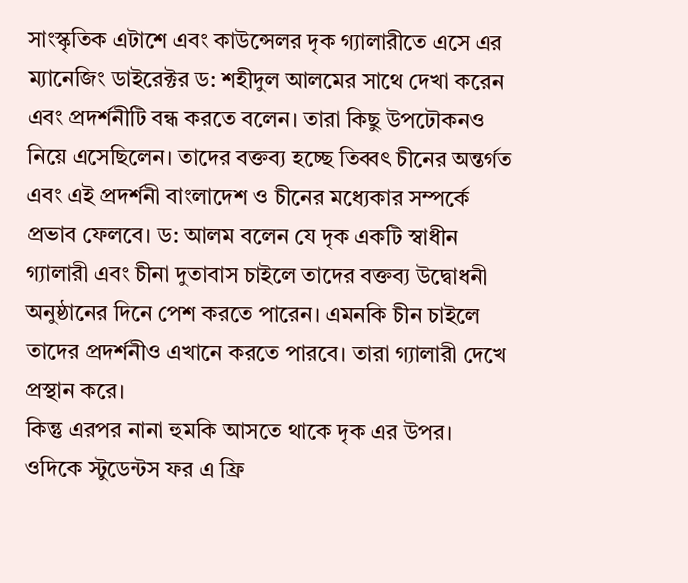সাংস্কৃতিক এটাশে এবং কাউন্সেলর দৃক গ্যালারীতে এসে এর ম্যানেজিং ডাইরেক্টর ড: শহীদুল আলমের সাথে দেখা করেন এবং প্রদর্শনীটি বন্ধ করতে বলেন। তারা কিছু উপঢৌকনও নিয়ে এসেছিলেন। তাদের বক্তব্য হচ্ছে তিব্বৎ চীনের অন্তর্গত এবং এই প্রদর্শনী বাংলাদেশ ও চীনের মধ্যেকার সম্পর্কে প্রভাব ফেলবে। ড: আলম বলেন যে দৃক একটি স্বাধীন গ্যালারী এবং চীনা দুতাবাস চাইলে তাদের বক্তব্য উদ্বোধনী অনুষ্ঠানের দিনে পেশ করতে পারেন। এমনকি চীন চাইলে তাদের প্রদর্শনীও এখানে করতে পারবে। তারা গ্যালারী দেখে প্রস্থান করে।
কিন্তু এরপর নানা হুমকি আসতে থাকে দৃক এর উপর। ওদিকে স্টুডেন্টস ফর এ ফ্রি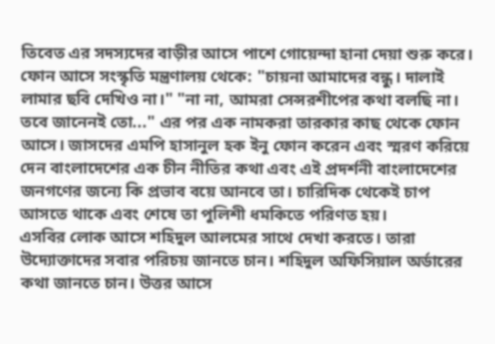তিবেত এর সদস্যদের বাড়ীর আসে পাশে গোয়েন্দা হানা দেয়া শুরু করে। ফোন আসে সংস্কৃতি মন্ত্রণালয় থেকে: "চায়না আমাদের বন্ধু। দালাই লামার ছবি দেখিও না।" "না না, আমরা সেন্সরশীপের কথা বলছি না। তবে জানেনই তো..." এর পর এক নামকরা তারকার কাছ থেকে ফোন আসে। জাসদের এমপি হাসানুল হক ইনু ফোন করেন এবং স্মরণ করিয়ে দেন বাংলাদেশের এক চীন নীতির কথা এবং এই প্রদর্শনী বাংলাদেশের জনগণের জন্যে কি প্রভাব বয়ে আনবে তা। চারিদিক থেকেই চাপ আসতে থাকে এবং শেষে তা পুলিশী ধমকিতে পরিণত হয়।
এসবির লোক আসে শহিদুল আলমের সাথে দেখা করতে। তারা উদ্যোক্তাদের সবার পরিচয় জানতে চান। শহিদুল অফিসিয়াল অর্ডারের কথা জানতে চান। উত্তর আসে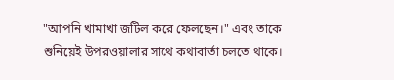"আপনি খামাখা জটিল করে ফেলছেন।" এবং তাকে শুনিয়েই উপরওয়ালার সাথে কথাবার্তা চলতে থাকে।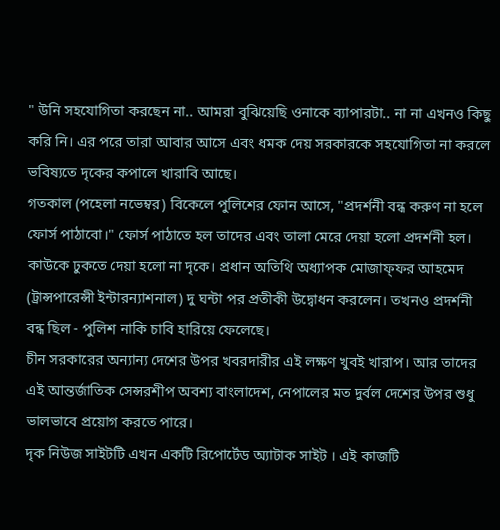" উনি সহযোগিতা করছেন না.. আমরা বুঝিয়েছি ওনাকে ব্যাপারটা.. না না এখনও কিছু করি নি। এর পরে তারা আবার আসে এবং ধমক দেয় সরকারকে সহযোগিতা না করলে ভবিষ্যতে দৃকের কপালে খারাবি আছে।
গতকাল (পহেলা নভেম্বর) বিকেলে পুলিশের ফোন আসে, "প্রদর্শনী বন্ধ করুণ না হলে ফোর্স পাঠাবো।" ফোর্স পাঠাতে হল তাদের এবং তালা মেরে দেয়া হলো প্রদর্শনী হল। কাউকে ঢুকতে দেয়া হলো না দৃকে। প্রধান অতিথি অধ্যাপক মোজাফ্ফর আহমেদ (ট্রান্সপারেন্সী ইন্টারন্যাশনাল) দু ঘন্টা পর প্রতীকী উদ্বোধন করলেন। তখনও প্রদর্শনী বন্ধ ছিল - পুলিশ নাকি চাবি হারিয়ে ফেলেছে।
চীন সরকারের অন্যান্য দেশের উপর খবরদারীর এই লক্ষণ খুবই খারাপ। আর তাদের এই আন্তর্জাতিক সেন্সরশীপ অবশ্য বাংলাদেশ, নেপালের মত দুর্বল দেশের উপর শুধু ভালভাবে প্রয়োগ করতে পারে।
দৃক নিউজ সাইটটি এখন একটি রিপোর্টেড অ্যাটাক সাইট । এই কাজটি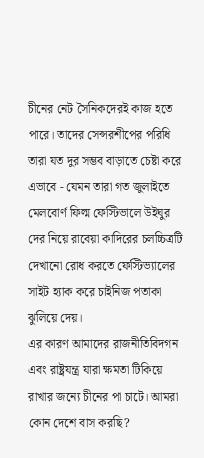চীনের নেট সৈনিকদেরই কাজ হতে পারে। তাদের সেন্সরশীপের পরিধি তারা যত দুর সম্ভব বাড়াতে চেষ্টা করে এভাবে - যেমন তারা গত জুলাইতে মেলবোর্ণ ফিল্ম ফেস্টিভালে উইঘুর দের নিয়ে রাবেয়া কাদিরের চলচ্চিত্রটি দেখানো রোধ করতে ফেস্টিভ্যালের সাইট হ্যাক করে চাইনিজ পতাকা ঝুলিয়ে দেয়।
এর কারণ আমাদের রাজনীতিবিদগন এবং রাষ্ট্রযন্ত্র যারা ক্ষমতা টিকিয়ে রাখার জন্যে চীনের পা চাটে। আমরা কোন দেশে বাস করছি?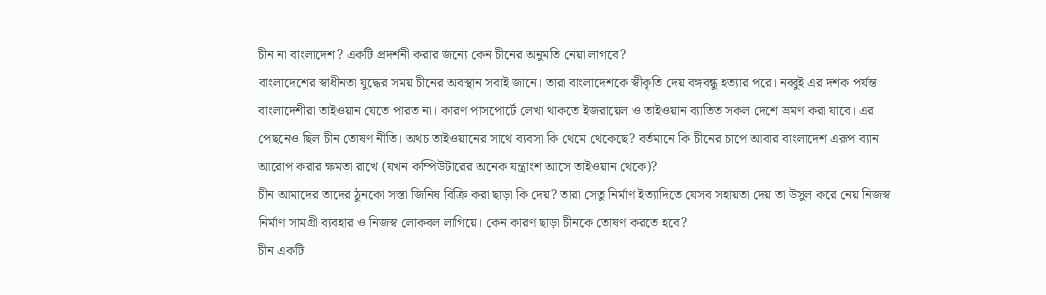চীন না বাংলাদেশ? একটি প্রদর্শনী করার জন্যে কেন চীনের অনুমতি নেয়া লাগবে?
বাংলাদেশের স্বাধীনতা যুদ্ধের সময় চীনের অবস্থান সবাই জানে। তারা বাংলাদেশকে স্বীকৃতি দেয় বঙ্গবন্ধু হত্যার পরে। নব্বুই এর দশক পর্যন্ত বাংলাদেশীরা তাইওয়ান যেতে পারত না। কারণ পাসপোর্টে লেখা থাকতে ইজরায়েল ও তাইওয়ান ব্যাতিত সকল দেশে ভ্রমণ করা যাবে। এর পেছনেও ছিল চীন তোষণ নীতি। অথচ তাইওয়ানের সাথে ব্যবসা কি থেমে থেকেছে? বর্তমানে কি চীনের চাপে আবার বাংলাদেশ এরূপ ব্যান আরোপ করার ক্ষমতা রাখে (যখন কম্পিউটারের অনেক যন্ত্রাংশ আসে তাইওয়ান থেকে)?
চীন আমাদের তাদের ঠুনকো সস্তা জিনিষ বিক্রি করা ছাড়া কি দেয়? তারা সেতু নির্মাণ ইত্যাদিতে যেসব সহায়তা দেয় তা উসুল করে নেয় নিজস্ব নির্মাণ সামগ্রী ব্যবহার ও নিজস্ব লোকবল লাগিয়ে। কেন কারণ ছাড়া চীনকে তোষণ করতে হবে?
চীন একটি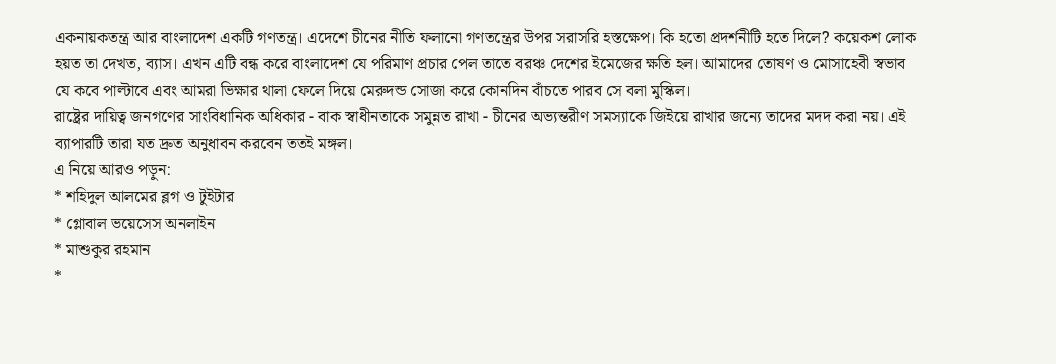একনায়কতন্ত্র আর বাংলাদেশ একটি গণতন্ত্র। এদেশে চীনের নীতি ফলানো গণতন্ত্রের উপর সরাসরি হস্তক্ষেপ। কি হতো প্রদর্শনীটি হতে দিলে? কয়েকশ লোক হয়ত তা দেখত, ব্যাস। এখন এটি বন্ধ করে বাংলাদেশ যে পরিমাণ প্রচার পেল তাতে বরঞ্চ দেশের ইমেজের ক্ষতি হল। আমাদের তোষণ ও মোসাহেবী স্বভাব যে কবে পাল্টাবে এবং আমরা ভিক্ষার থালা ফেলে দিয়ে মেরুদন্ড সোজা করে কোনদিন বাঁচতে পারব সে বলা মুস্কিল।
রাষ্ট্রের দায়িত্ব জনগণের সাংবিধানিক অধিকার - বাক স্বাধীনতাকে সমুন্নত রাখা - চীনের অভ্যন্তরীণ সমস্যাকে জিইয়ে রাখার জন্যে তাদের মদদ করা নয়। এই ব্যাপারটি তারা যত দ্রুত অনুধাবন করবেন ততই মঙ্গল।
এ নিয়ে আরও পড়ুন:
* শহিদুল আলমের ব্লগ ও টুইটার
* গ্লোবাল ভয়েসেস অনলাইন
* মাশুকুর রহমান
*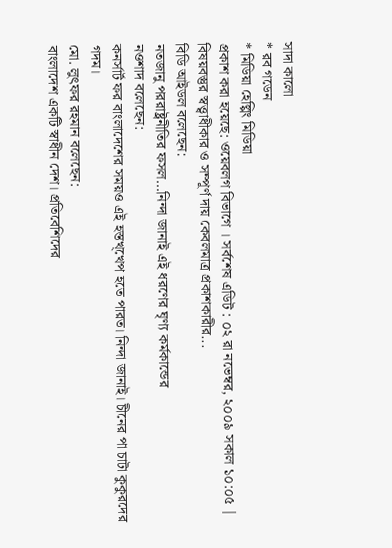সাদা কালো
* রব গডেন
* মিডিয়া হেল্পিং মিডিয়া
প্রকাশ করা হয়েছে: ওয়েবলগ বিভাগে । সর্বশেষ এডিট : ০২ রা নভেম্বর, ২০০৯ সকাল ১০:০৫ | বিষয়বস্তুর স্বত্ত্বাধীকার ও সম্পূর্ণ দায় কেবলমাত্র প্রকাশকারীর...
বিডি আইডল বলেছেন:
নতজানু পররাষ্ট্রনীতির ফসল...নিন্দা জানাই এই ধরণের ঘৃণ্য কর্মকান্ডের
নওশাদ বলেছেন:
কনর্সার্ট ফর বাংলাদেশের সময়ও এই হস্তখ্খেপ হতে পারত। নিন্দা জানাই। চীনের পা চাটা কুকুরদের গদম।
মো. লুৎফর রহমান বলেছেন:
বাংলাদেশ একটি স্বাধীন দেশ। প্রতিবেশিদের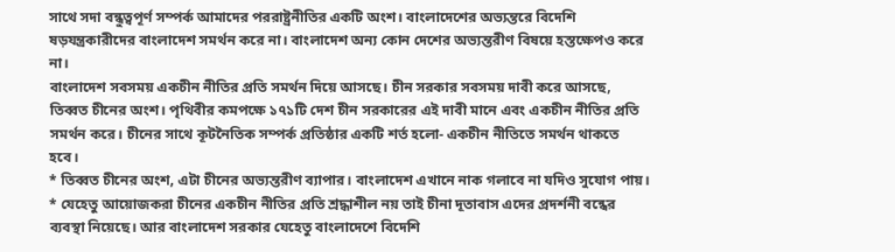সাথে সদা বন্ধুত্বপূর্ণ সম্পর্ক আমাদের পররাষ্ট্রনীতির একটি অংশ। বাংলাদেশের অভ্যন্তরে বিদেশি ষড়যন্ত্রকারীদের বাংলাদেশ সমর্থন করে না। বাংলাদেশ অন্য কোন দেশের অভ্যন্তরীণ বিষয়ে হস্তক্ষেপও করে না।
বাংলাদেশ সবসময় একচীন নীতির প্রতি সমর্থন দিয়ে আসছে। চীন সরকার সবসময় দাবী করে আসছে, তিব্বত চীনের অংশ। পৃথিবীর কমপক্ষে ১৭১টি দেশ চীন সরকারের এই দাবী মানে এবং একচীন নীতির প্রতি সমর্থন করে। চীনের সাথে কূটনৈতিক সম্পর্ক প্রতিষ্ঠার একটি শর্ত হলো- একচীন নীতিতে সমর্থন থাকতে হবে।
* তিব্বত চীনের অংশ, এটা চীনের অভ্যন্তরীণ ব্যাপার। বাংলাদেশ এখানে নাক গলাবে না যদিও সুযোগ পায়। * যেহেতু আয়োজকরা চীনের একচীন নীতির প্রতি শ্রদ্ধাশীল নয় তাই চীনা দূতাবাস এদের প্রদর্শনী বন্ধের ব্যবস্থা নিয়েছে। আর বাংলাদেশ সরকার যেহেতু বাংলাদেশে বিদেশি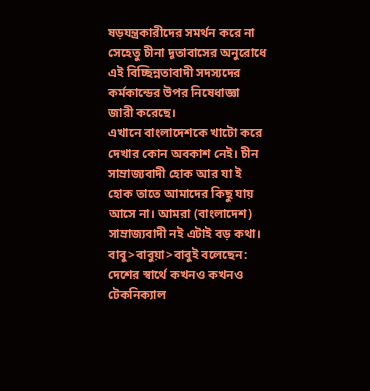ষড়যন্ত্রকারীদের সমর্থন করে না সেহেতু চীনা দূতাবাসের অনুরোধে এই বিচ্ছিন্নতাবাদী সদস্যদের কর্মকান্ডের উপর নিষেধাজ্ঞা জারী করেছে।
এখানে বাংলাদেশকে খাটো করে দেখার কোন অবকাশ নেই। চীন সাম্রাজ্যবাদী হোক আর যা ই হোক তাতে আমাদের কিছু যায় আসে না। আমরা (বাংলাদেশ) সাম্রাজ্যবাদী নই এটাই বড় কথা।
বাবু>বাবুয়া>বাবুই বলেছেন:
দেশের স্বার্থে কখনও কখনও টেকনিক্যাল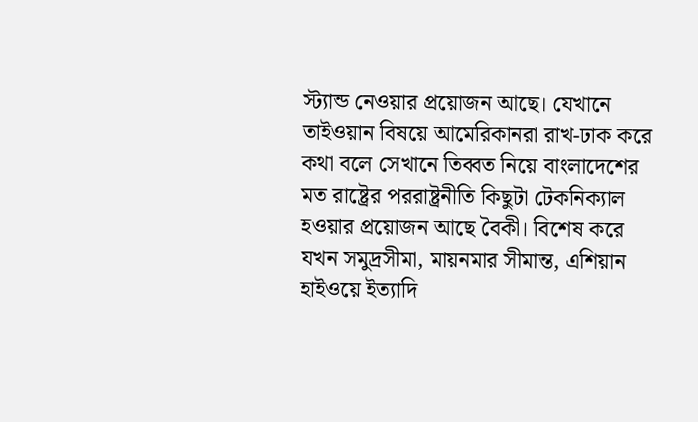স্ট্যান্ড নেওয়ার প্রয়োজন আছে। যেখানে তাইওয়ান বিষয়ে আমেরিকানরা রাখ-ঢাক করে কথা বলে সেখানে তিব্বত নিয়ে বাংলাদেশের মত রাষ্ট্রের পররাষ্ট্রনীতি কিছুটা টেকনিক্যাল হওয়ার প্রয়োজন আছে বৈকী। বিশেষ করে যখন সমুদ্রসীমা, মায়নমার সীমান্ত, এশিয়ান হাইওয়ে ইত্যাদি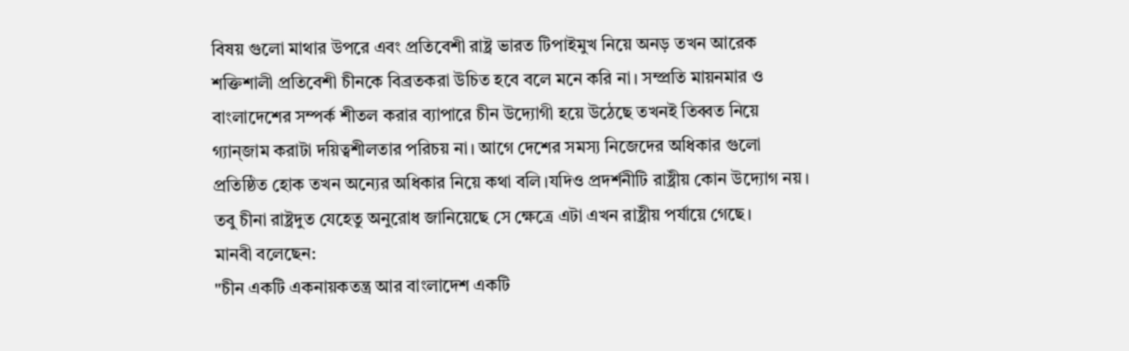বিষয় গুলো মাথার উপরে এবং প্রতিবেশী রাষ্ট্র ভারত টিপাইমুখ নিয়ে অনড় তখন আরেক শক্তিশালী প্রতিবেশী চীনকে বিব্রতকরা উচিত হবে বলে মনে করি না। সম্প্রতি মায়নমার ও বাংলাদেশের সম্পর্ক শীতল করার ব্যাপারে চীন উদ্যোগী হয়ে উঠেছে তখনই তিব্বত নিয়ে গ্যান্জাম করাটা দয়িত্বশীলতার পরিচয় না। আগে দেশের সমস্য নিজেদের অধিকার গুলো প্রতিষ্ঠিত হোক তখন অন্যের অধিকার নিয়ে কথা বলি।যদিও প্রদর্শনীটি রাষ্ট্রীয় কোন উদ্যোগ নয়। তবু চীনা রাষ্ট্রদুত যেহেতু অনুরোধ জানিয়েছে সে ক্ষেত্রে এটা এখন রাষ্ট্রীয় পর্যায়ে গেছে।
মানবী বলেছেন:
"চীন একটি একনায়কতন্ত্র আর বাংলাদেশ একটি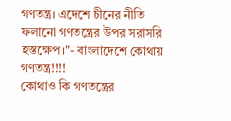গণতন্ত্র। এদেশে চীনের নীতি ফলানো গণতন্ত্রের উপর সরাসরি হস্তক্ষেপ।"- বাংলাদেশে কোথায় গণতন্ত্র!!!!
কোথাও কি গণতন্ত্রের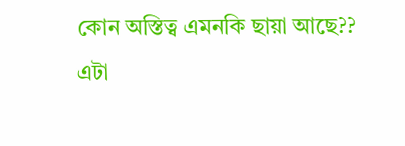কোন অস্তিত্ব এমনকি ছায়া আছে??
এটা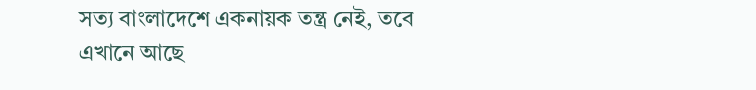সত্য বাংলাদেশে একনায়ক তন্ত্র নেই, তবে এখানে আছে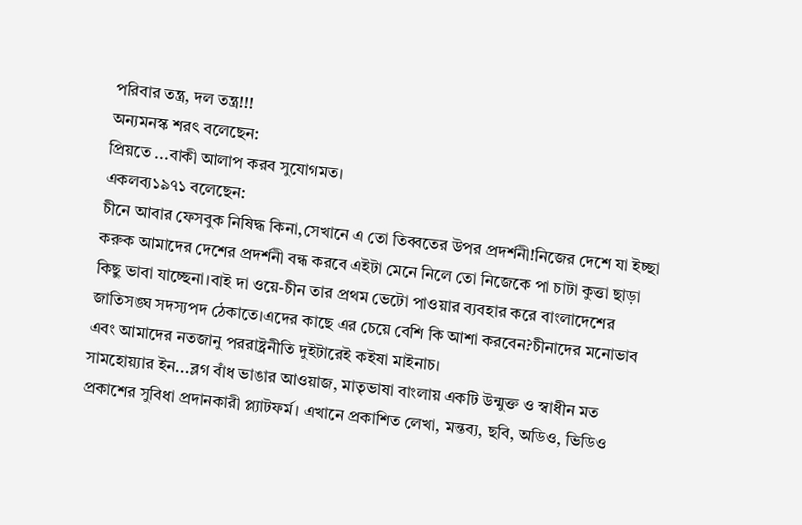পরিবার তন্ত্র, দল তন্ত্র!!!
অন্যমনস্ক শরৎ বলেছেন:
প্রিয়তে ...বাকী আলাপ করব সুযোগমত।
একলব্য১৯৭১ বলেছেন:
চীনে আবার ফেসবুক নিষিদ্ধ কিনা,সেখানে এ তো তিব্বতের উপর প্রদর্শনী!নিজের দেশে যা ইচ্ছা করুক আমাদের দেশের প্রদর্শনী বন্ধ করবে এইটা মেনে নিলে তো নিজেকে পা চাটা কুত্তা ছাড়া কিছু ভাবা যাচ্ছেনা।বাই দা ওয়ে-চীন তার প্রথম ভেটো পাওয়ার ব্যবহার করে বাংলাদেশের জাতিসঙ্ঘ সদস্যপদ ঠেকাতে।এদের কাছে এর চেয়ে বেশি কি আশা করবেন?চীনাদের মনোভাব এবং আমাদের নতজানু পররাষ্ট্রনীতি দুইটারেই কইষা মাইনাচ।
সামহোয়্যার ইন...ব্লগ বাঁধ ভাঙার আওয়াজ, মাতৃভাষা বাংলায় একটি উন্মুক্ত ও স্বাধীন মত প্রকাশের সুবিধা প্রদানকারী প্ল্যাটফর্ম। এখানে প্রকাশিত লেখা, মন্তব্য, ছবি, অডিও, ভিডিও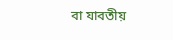বা যাবতীয়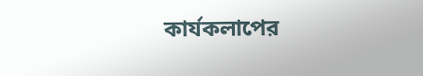কার্যকলাপের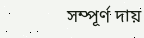সম্পূর্ণ দায়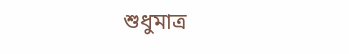শুধুমাত্র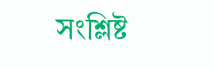সংশ্লিষ্ট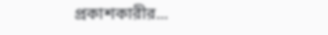প্রকাশকারীর...